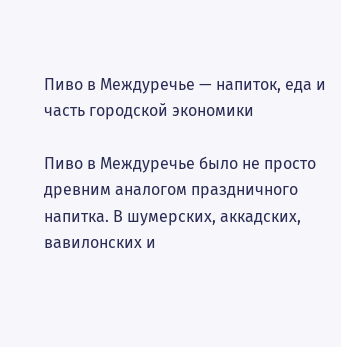Пиво в Междуречье — напиток, еда и часть городской экономики

Пиво в Междуречье было не просто древним аналогом праздничного напитка. В шумерских, аккадских, вавилонских и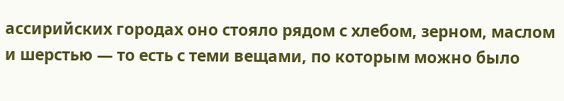ассирийских городах оно стояло рядом с хлебом, зерном, маслом и шерстью — то есть с теми вещами, по которым можно было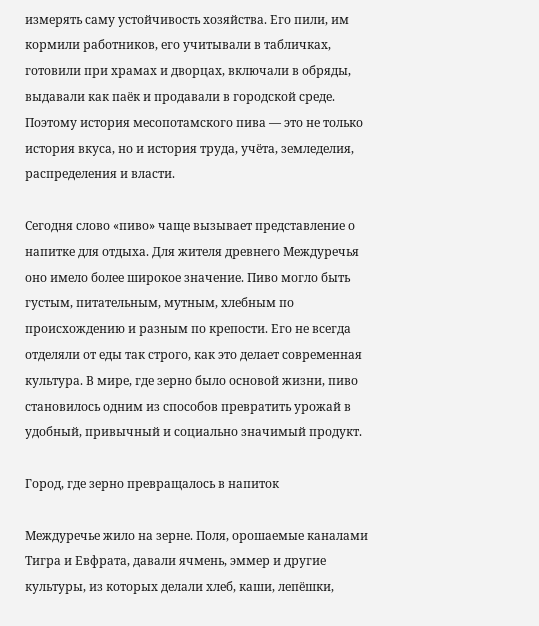измерять саму устойчивость хозяйства. Его пили, им кормили работников, его учитывали в табличках, готовили при храмах и дворцах, включали в обряды, выдавали как паёк и продавали в городской среде. Поэтому история месопотамского пива — это не только история вкуса, но и история труда, учёта, земледелия, распределения и власти.

Сегодня слово «пиво» чаще вызывает представление о напитке для отдыха. Для жителя древнего Междуречья оно имело более широкое значение. Пиво могло быть густым, питательным, мутным, хлебным по происхождению и разным по крепости. Его не всегда отделяли от еды так строго, как это делает современная культура. В мире, где зерно было основой жизни, пиво становилось одним из способов превратить урожай в удобный, привычный и социально значимый продукт.

Город, где зерно превращалось в напиток

Междуречье жило на зерне. Поля, орошаемые каналами Тигра и Евфрата, давали ячмень, эммер и другие культуры, из которых делали хлеб, каши, лепёшки,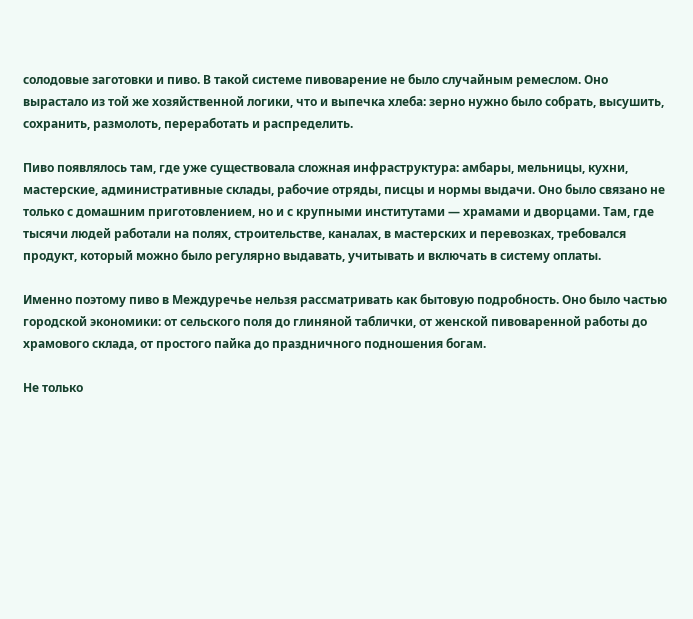солодовые заготовки и пиво. В такой системе пивоварение не было случайным ремеслом. Оно вырастало из той же хозяйственной логики, что и выпечка хлеба: зерно нужно было собрать, высушить, сохранить, размолоть, переработать и распределить.

Пиво появлялось там, где уже существовала сложная инфраструктура: амбары, мельницы, кухни, мастерские, административные склады, рабочие отряды, писцы и нормы выдачи. Оно было связано не только с домашним приготовлением, но и с крупными институтами — храмами и дворцами. Там, где тысячи людей работали на полях, строительстве, каналах, в мастерских и перевозках, требовался продукт, который можно было регулярно выдавать, учитывать и включать в систему оплаты.

Именно поэтому пиво в Междуречье нельзя рассматривать как бытовую подробность. Оно было частью городской экономики: от сельского поля до глиняной таблички, от женской пивоваренной работы до храмового склада, от простого пайка до праздничного подношения богам.

Не только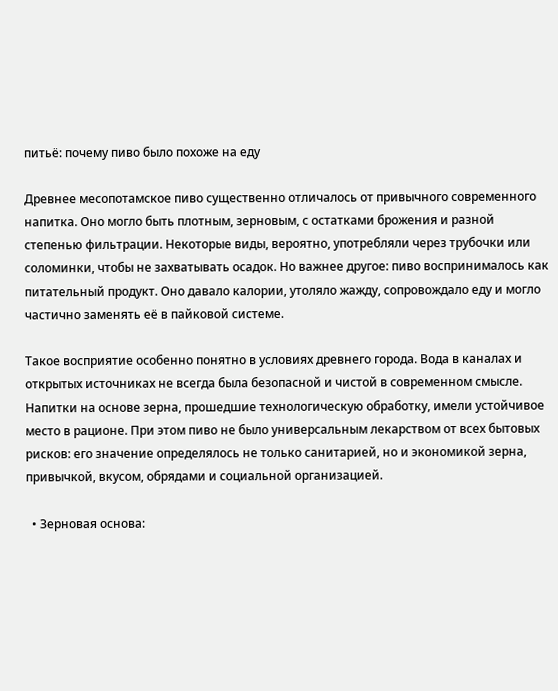питьё: почему пиво было похоже на еду

Древнее месопотамское пиво существенно отличалось от привычного современного напитка. Оно могло быть плотным, зерновым, с остатками брожения и разной степенью фильтрации. Некоторые виды, вероятно, употребляли через трубочки или соломинки, чтобы не захватывать осадок. Но важнее другое: пиво воспринималось как питательный продукт. Оно давало калории, утоляло жажду, сопровождало еду и могло частично заменять её в пайковой системе.

Такое восприятие особенно понятно в условиях древнего города. Вода в каналах и открытых источниках не всегда была безопасной и чистой в современном смысле. Напитки на основе зерна, прошедшие технологическую обработку, имели устойчивое место в рационе. При этом пиво не было универсальным лекарством от всех бытовых рисков: его значение определялось не только санитарией, но и экономикой зерна, привычкой, вкусом, обрядами и социальной организацией.

  • Зерновая основа: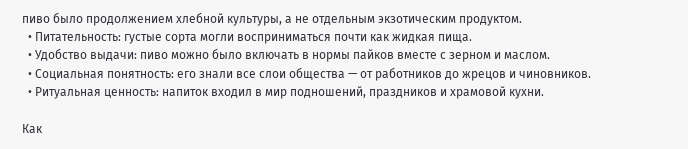пиво было продолжением хлебной культуры, а не отдельным экзотическим продуктом.
  • Питательность: густые сорта могли восприниматься почти как жидкая пища.
  • Удобство выдачи: пиво можно было включать в нормы пайков вместе с зерном и маслом.
  • Социальная понятность: его знали все слои общества — от работников до жрецов и чиновников.
  • Ритуальная ценность: напиток входил в мир подношений, праздников и храмовой кухни.

Как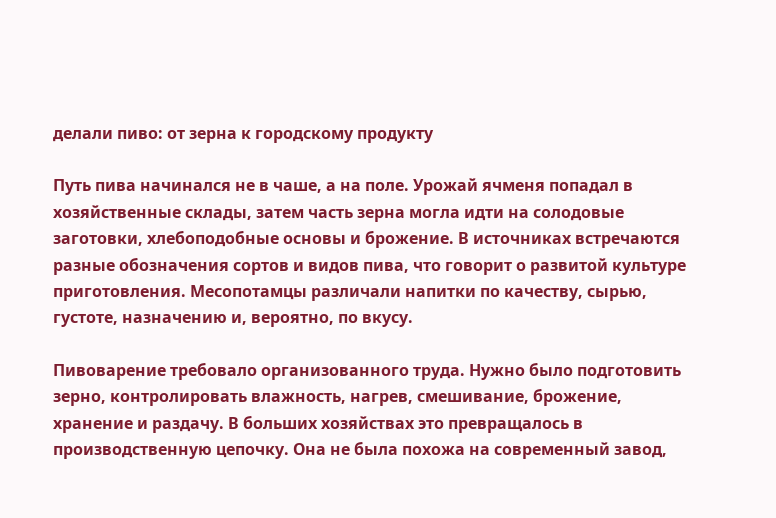делали пиво: от зерна к городскому продукту

Путь пива начинался не в чаше, а на поле. Урожай ячменя попадал в хозяйственные склады, затем часть зерна могла идти на солодовые заготовки, хлебоподобные основы и брожение. В источниках встречаются разные обозначения сортов и видов пива, что говорит о развитой культуре приготовления. Месопотамцы различали напитки по качеству, сырью, густоте, назначению и, вероятно, по вкусу.

Пивоварение требовало организованного труда. Нужно было подготовить зерно, контролировать влажность, нагрев, смешивание, брожение, хранение и раздачу. В больших хозяйствах это превращалось в производственную цепочку. Она не была похожа на современный завод,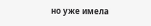но уже имела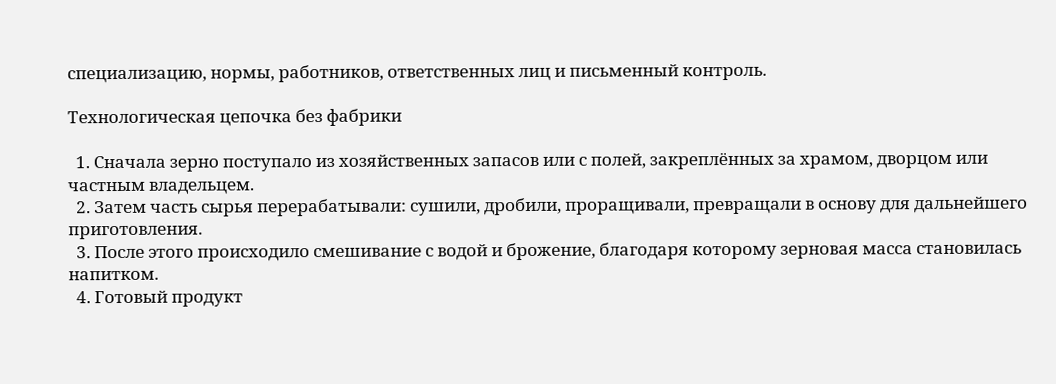специализацию, нормы, работников, ответственных лиц и письменный контроль.

Технологическая цепочка без фабрики

  1. Сначала зерно поступало из хозяйственных запасов или с полей, закреплённых за храмом, дворцом или частным владельцем.
  2. Затем часть сырья перерабатывали: сушили, дробили, проращивали, превращали в основу для дальнейшего приготовления.
  3. После этого происходило смешивание с водой и брожение, благодаря которому зерновая масса становилась напитком.
  4. Готовый продукт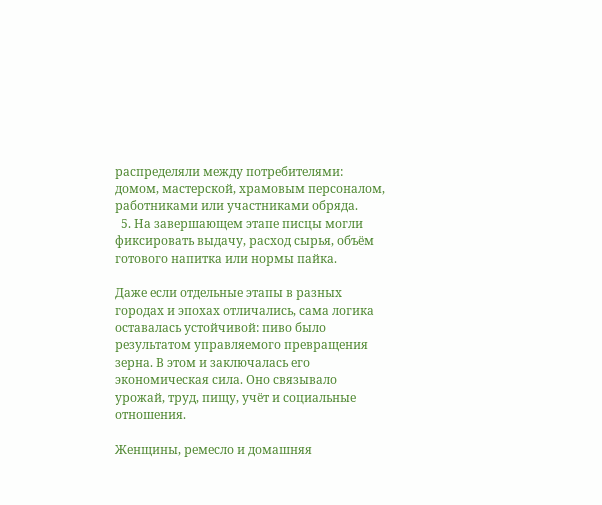распределяли между потребителями: домом, мастерской, храмовым персоналом, работниками или участниками обряда.
  5. На завершающем этапе писцы могли фиксировать выдачу, расход сырья, объём готового напитка или нормы пайка.

Даже если отдельные этапы в разных городах и эпохах отличались, сама логика оставалась устойчивой: пиво было результатом управляемого превращения зерна. В этом и заключалась его экономическая сила. Оно связывало урожай, труд, пищу, учёт и социальные отношения.

Женщины, ремесло и домашняя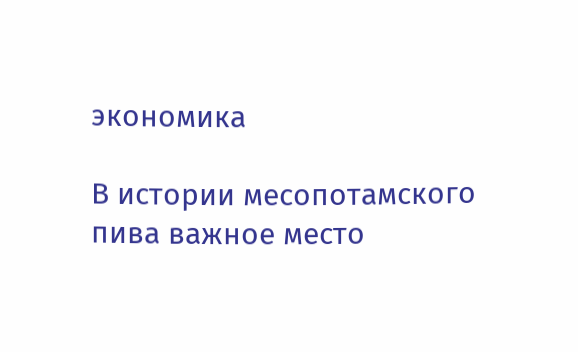экономика

В истории месопотамского пива важное место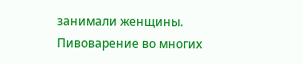занимали женщины. Пивоварение во многих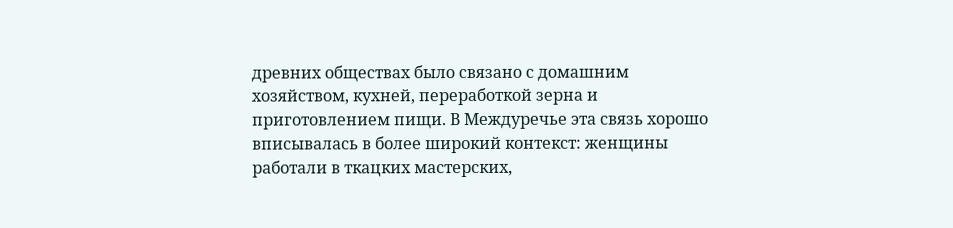древних обществах было связано с домашним хозяйством, кухней, переработкой зерна и приготовлением пищи. В Междуречье эта связь хорошо вписывалась в более широкий контекст: женщины работали в ткацких мастерских,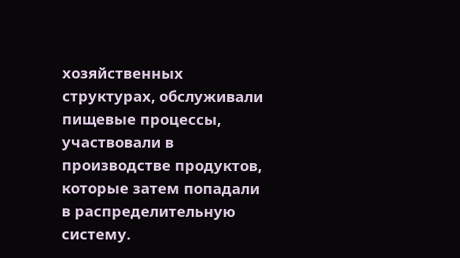хозяйственных структурах, обслуживали пищевые процессы, участвовали в производстве продуктов, которые затем попадали в распределительную систему.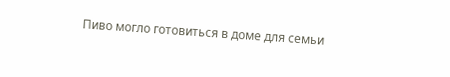Пиво могло готовиться в доме для семьи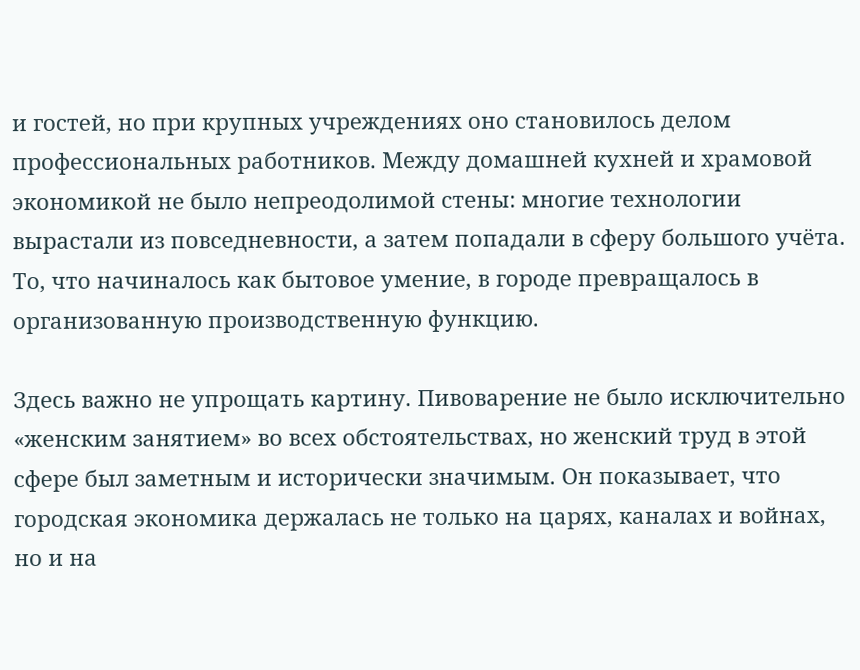и гостей, но при крупных учреждениях оно становилось делом профессиональных работников. Между домашней кухней и храмовой экономикой не было непреодолимой стены: многие технологии вырастали из повседневности, а затем попадали в сферу большого учёта. То, что начиналось как бытовое умение, в городе превращалось в организованную производственную функцию.

Здесь важно не упрощать картину. Пивоварение не было исключительно «женским занятием» во всех обстоятельствах, но женский труд в этой сфере был заметным и исторически значимым. Он показывает, что городская экономика держалась не только на царях, каналах и войнах, но и на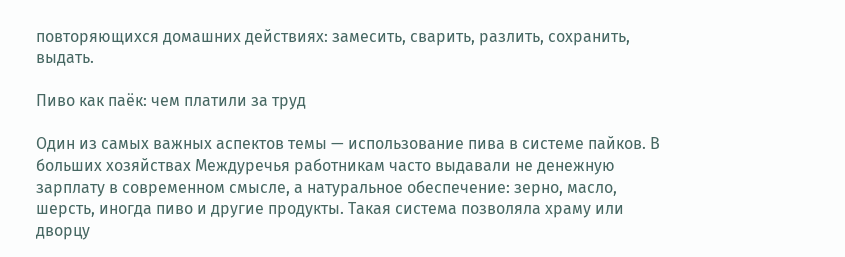повторяющихся домашних действиях: замесить, сварить, разлить, сохранить, выдать.

Пиво как паёк: чем платили за труд

Один из самых важных аспектов темы — использование пива в системе пайков. В больших хозяйствах Междуречья работникам часто выдавали не денежную зарплату в современном смысле, а натуральное обеспечение: зерно, масло, шерсть, иногда пиво и другие продукты. Такая система позволяла храму или дворцу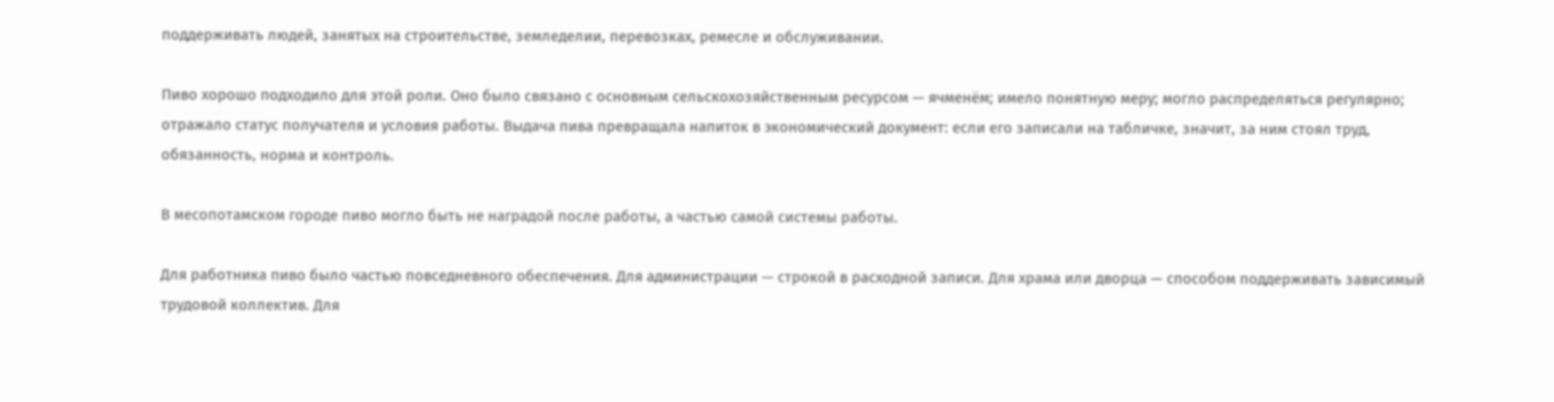поддерживать людей, занятых на строительстве, земледелии, перевозках, ремесле и обслуживании.

Пиво хорошо подходило для этой роли. Оно было связано с основным сельскохозяйственным ресурсом — ячменём; имело понятную меру; могло распределяться регулярно; отражало статус получателя и условия работы. Выдача пива превращала напиток в экономический документ: если его записали на табличке, значит, за ним стоял труд, обязанность, норма и контроль.

В месопотамском городе пиво могло быть не наградой после работы, а частью самой системы работы.

Для работника пиво было частью повседневного обеспечения. Для администрации — строкой в расходной записи. Для храма или дворца — способом поддерживать зависимый трудовой коллектив. Для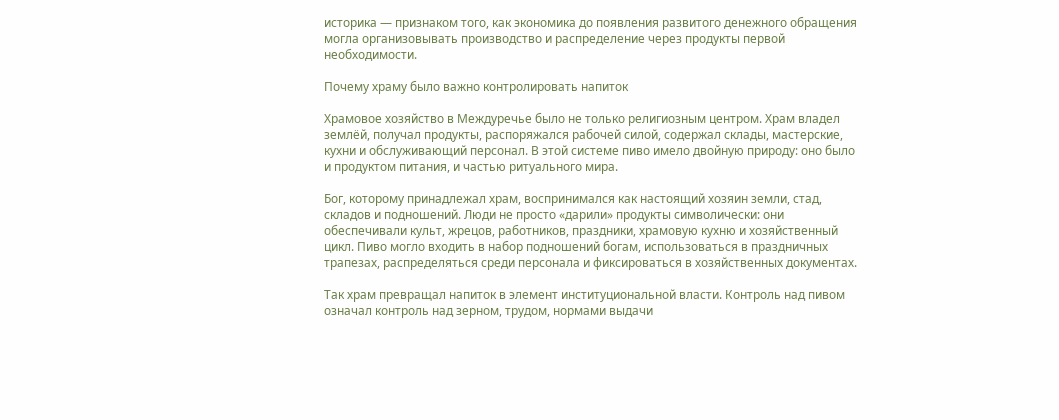историка — признаком того, как экономика до появления развитого денежного обращения могла организовывать производство и распределение через продукты первой необходимости.

Почему храму было важно контролировать напиток

Храмовое хозяйство в Междуречье было не только религиозным центром. Храм владел землёй, получал продукты, распоряжался рабочей силой, содержал склады, мастерские, кухни и обслуживающий персонал. В этой системе пиво имело двойную природу: оно было и продуктом питания, и частью ритуального мира.

Бог, которому принадлежал храм, воспринимался как настоящий хозяин земли, стад, складов и подношений. Люди не просто «дарили» продукты символически: они обеспечивали культ, жрецов, работников, праздники, храмовую кухню и хозяйственный цикл. Пиво могло входить в набор подношений богам, использоваться в праздничных трапезах, распределяться среди персонала и фиксироваться в хозяйственных документах.

Так храм превращал напиток в элемент институциональной власти. Контроль над пивом означал контроль над зерном, трудом, нормами выдачи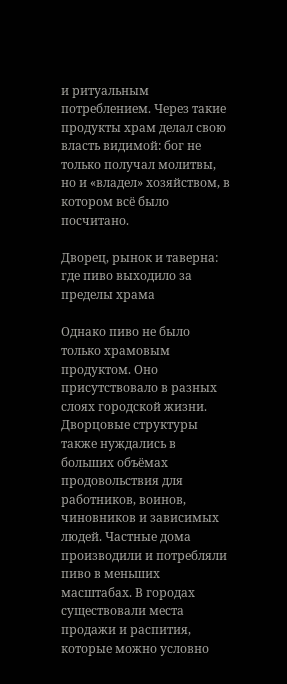и ритуальным потреблением. Через такие продукты храм делал свою власть видимой: бог не только получал молитвы, но и «владел» хозяйством, в котором всё было посчитано.

Дворец, рынок и таверна: где пиво выходило за пределы храма

Однако пиво не было только храмовым продуктом. Оно присутствовало в разных слоях городской жизни. Дворцовые структуры также нуждались в больших объёмах продовольствия для работников, воинов, чиновников и зависимых людей. Частные дома производили и потребляли пиво в меньших масштабах. В городах существовали места продажи и распития, которые можно условно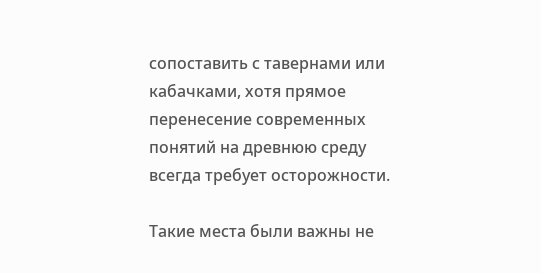сопоставить с тавернами или кабачками, хотя прямое перенесение современных понятий на древнюю среду всегда требует осторожности.

Такие места были важны не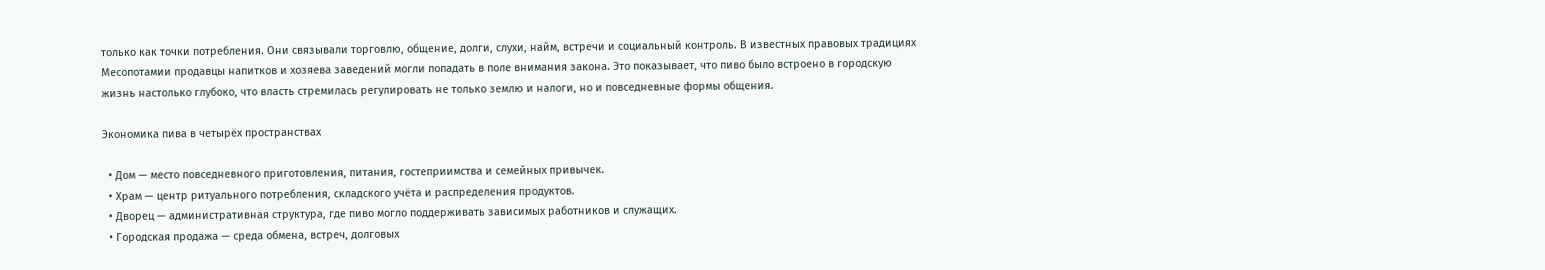только как точки потребления. Они связывали торговлю, общение, долги, слухи, найм, встречи и социальный контроль. В известных правовых традициях Месопотамии продавцы напитков и хозяева заведений могли попадать в поле внимания закона. Это показывает, что пиво было встроено в городскую жизнь настолько глубоко, что власть стремилась регулировать не только землю и налоги, но и повседневные формы общения.

Экономика пива в четырёх пространствах

  • Дом — место повседневного приготовления, питания, гостеприимства и семейных привычек.
  • Храм — центр ритуального потребления, складского учёта и распределения продуктов.
  • Дворец — административная структура, где пиво могло поддерживать зависимых работников и служащих.
  • Городская продажа — среда обмена, встреч, долговых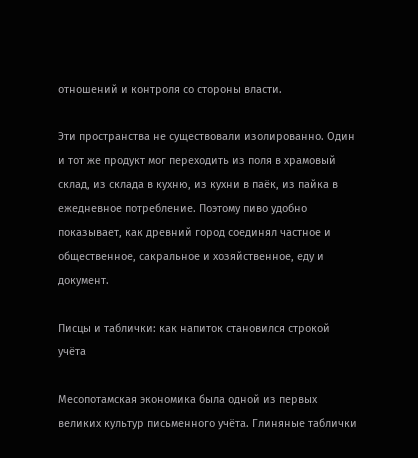отношений и контроля со стороны власти.

Эти пространства не существовали изолированно. Один и тот же продукт мог переходить из поля в храмовый склад, из склада в кухню, из кухни в паёк, из пайка в ежедневное потребление. Поэтому пиво удобно показывает, как древний город соединял частное и общественное, сакральное и хозяйственное, еду и документ.

Писцы и таблички: как напиток становился строкой учёта

Месопотамская экономика была одной из первых великих культур письменного учёта. Глиняные таблички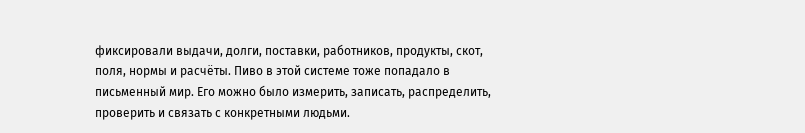фиксировали выдачи, долги, поставки, работников, продукты, скот, поля, нормы и расчёты. Пиво в этой системе тоже попадало в письменный мир. Его можно было измерить, записать, распределить, проверить и связать с конкретными людьми.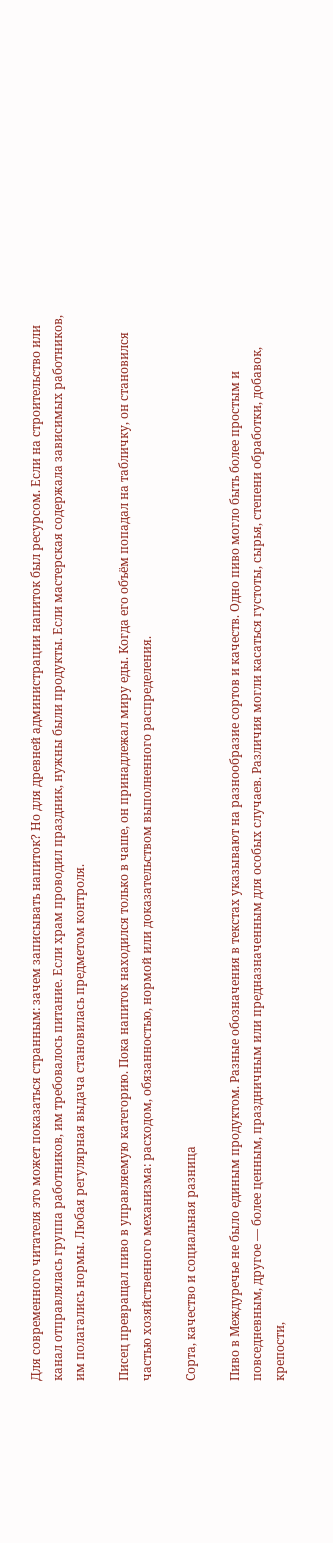Для современного читателя это может показаться странным: зачем записывать напиток? Но для древней администрации напиток был ресурсом. Если на строительство или канал отправлялась группа работников, им требовалось питание. Если храм проводил праздник, нужны были продукты. Если мастерская содержала зависимых работников, им полагались нормы. Любая регулярная выдача становилась предметом контроля.

Писец превращал пиво в управляемую категорию. Пока напиток находился только в чаше, он принадлежал миру еды. Когда его объём попадал на табличку, он становился частью хозяйственного механизма: расходом, обязанностью, нормой или доказательством выполненного распределения.

Сорта, качество и социальная разница

Пиво в Междуречье не было единым продуктом. Разные обозначения в текстах указывают на разнообразие сортов и качеств. Одно пиво могло быть более простым и повседневным, другое — более ценным, праздничным или предназначенным для особых случаев. Различия могли касаться густоты, сырья, степени обработки, добавок, крепости,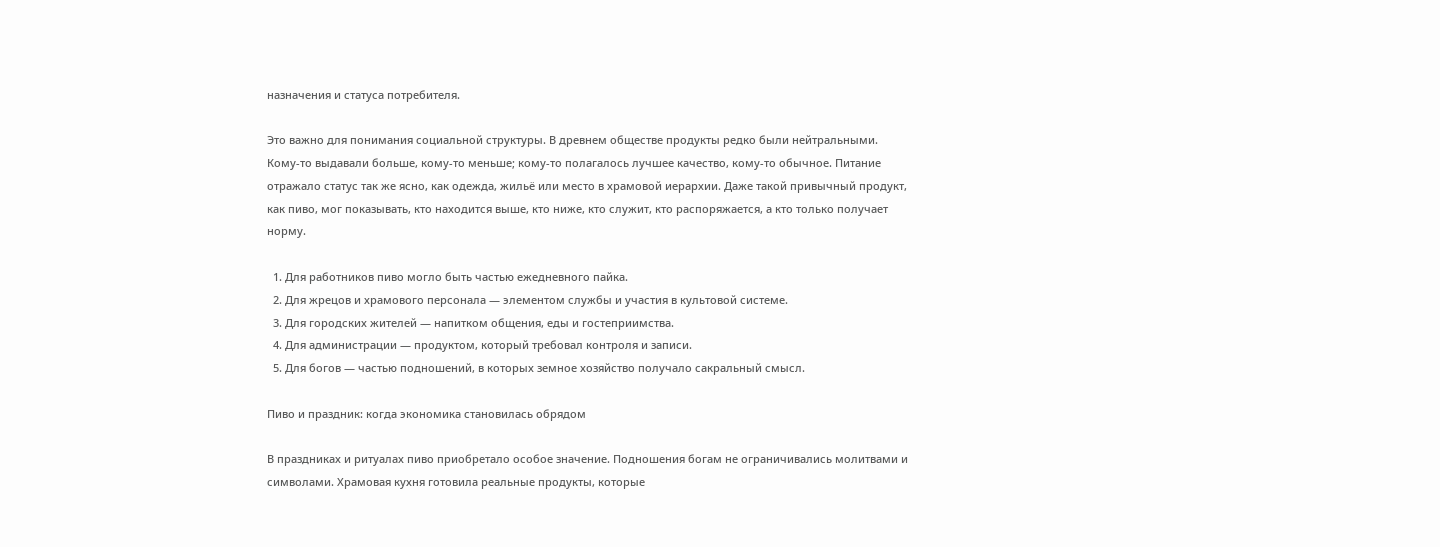назначения и статуса потребителя.

Это важно для понимания социальной структуры. В древнем обществе продукты редко были нейтральными. Кому-то выдавали больше, кому-то меньше; кому-то полагалось лучшее качество, кому-то обычное. Питание отражало статус так же ясно, как одежда, жильё или место в храмовой иерархии. Даже такой привычный продукт, как пиво, мог показывать, кто находится выше, кто ниже, кто служит, кто распоряжается, а кто только получает норму.

  1. Для работников пиво могло быть частью ежедневного пайка.
  2. Для жрецов и храмового персонала — элементом службы и участия в культовой системе.
  3. Для городских жителей — напитком общения, еды и гостеприимства.
  4. Для администрации — продуктом, который требовал контроля и записи.
  5. Для богов — частью подношений, в которых земное хозяйство получало сакральный смысл.

Пиво и праздник: когда экономика становилась обрядом

В праздниках и ритуалах пиво приобретало особое значение. Подношения богам не ограничивались молитвами и символами. Храмовая кухня готовила реальные продукты, которые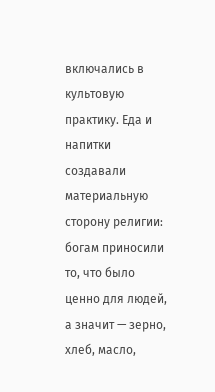включались в культовую практику. Еда и напитки создавали материальную сторону религии: богам приносили то, что было ценно для людей, а значит — зерно, хлеб, масло,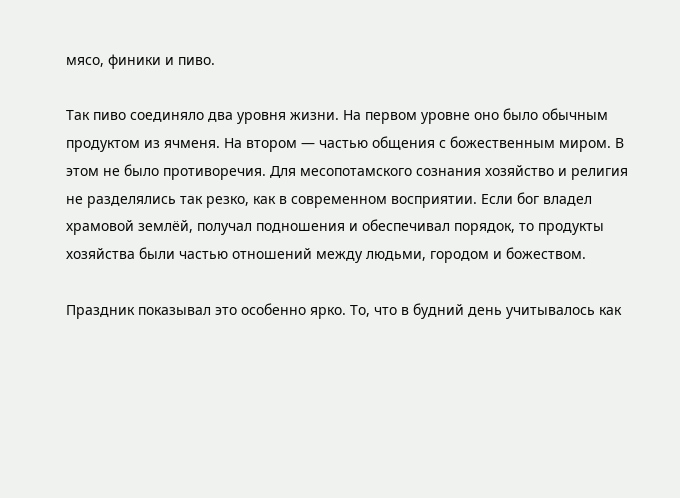мясо, финики и пиво.

Так пиво соединяло два уровня жизни. На первом уровне оно было обычным продуктом из ячменя. На втором — частью общения с божественным миром. В этом не было противоречия. Для месопотамского сознания хозяйство и религия не разделялись так резко, как в современном восприятии. Если бог владел храмовой землёй, получал подношения и обеспечивал порядок, то продукты хозяйства были частью отношений между людьми, городом и божеством.

Праздник показывал это особенно ярко. То, что в будний день учитывалось как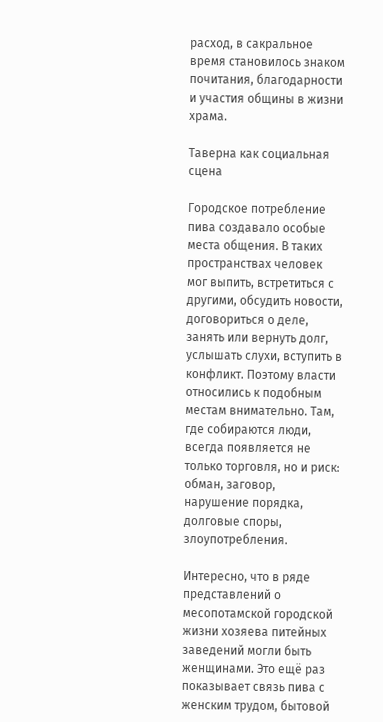расход, в сакральное время становилось знаком почитания, благодарности и участия общины в жизни храма.

Таверна как социальная сцена

Городское потребление пива создавало особые места общения. В таких пространствах человек мог выпить, встретиться с другими, обсудить новости, договориться о деле, занять или вернуть долг, услышать слухи, вступить в конфликт. Поэтому власти относились к подобным местам внимательно. Там, где собираются люди, всегда появляется не только торговля, но и риск: обман, заговор, нарушение порядка, долговые споры, злоупотребления.

Интересно, что в ряде представлений о месопотамской городской жизни хозяева питейных заведений могли быть женщинами. Это ещё раз показывает связь пива с женским трудом, бытовой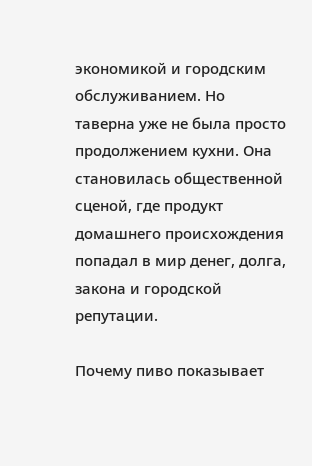экономикой и городским обслуживанием. Но таверна уже не была просто продолжением кухни. Она становилась общественной сценой, где продукт домашнего происхождения попадал в мир денег, долга, закона и городской репутации.

Почему пиво показывает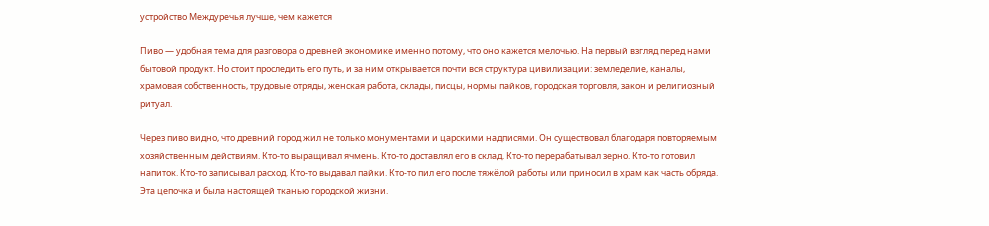устройство Междуречья лучше, чем кажется

Пиво — удобная тема для разговора о древней экономике именно потому, что оно кажется мелочью. На первый взгляд перед нами бытовой продукт. Но стоит проследить его путь, и за ним открывается почти вся структура цивилизации: земледелие, каналы, храмовая собственность, трудовые отряды, женская работа, склады, писцы, нормы пайков, городская торговля, закон и религиозный ритуал.

Через пиво видно, что древний город жил не только монументами и царскими надписями. Он существовал благодаря повторяемым хозяйственным действиям. Кто-то выращивал ячмень. Кто-то доставлял его в склад. Кто-то перерабатывал зерно. Кто-то готовил напиток. Кто-то записывал расход. Кто-то выдавал пайки. Кто-то пил его после тяжёлой работы или приносил в храм как часть обряда. Эта цепочка и была настоящей тканью городской жизни.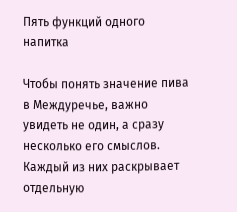Пять функций одного напитка

Чтобы понять значение пива в Междуречье, важно увидеть не один, а сразу несколько его смыслов. Каждый из них раскрывает отдельную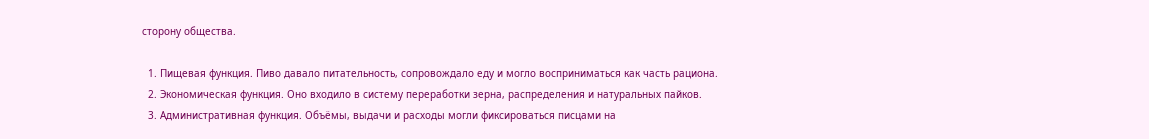сторону общества.

  1. Пищевая функция. Пиво давало питательность, сопровождало еду и могло восприниматься как часть рациона.
  2. Экономическая функция. Оно входило в систему переработки зерна, распределения и натуральных пайков.
  3. Административная функция. Объёмы, выдачи и расходы могли фиксироваться писцами на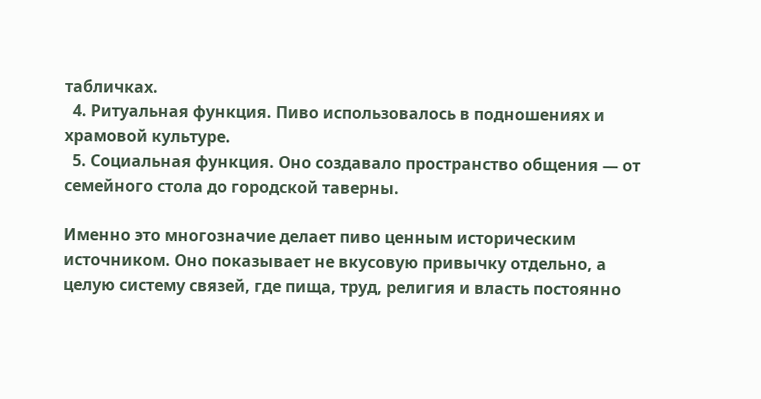табличках.
  4. Ритуальная функция. Пиво использовалось в подношениях и храмовой культуре.
  5. Социальная функция. Оно создавало пространство общения — от семейного стола до городской таверны.

Именно это многозначие делает пиво ценным историческим источником. Оно показывает не вкусовую привычку отдельно, а целую систему связей, где пища, труд, религия и власть постоянно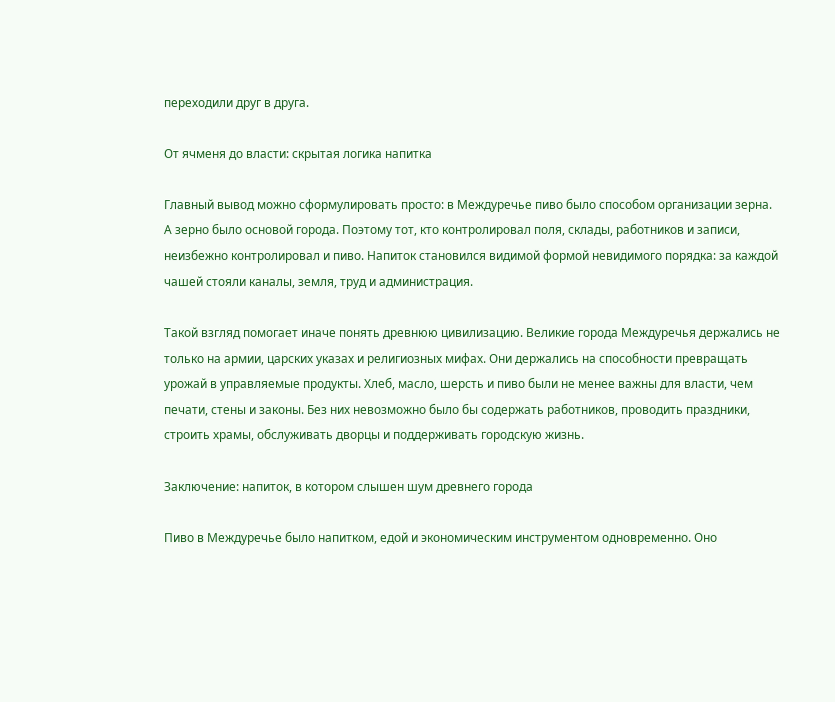переходили друг в друга.

От ячменя до власти: скрытая логика напитка

Главный вывод можно сформулировать просто: в Междуречье пиво было способом организации зерна. А зерно было основой города. Поэтому тот, кто контролировал поля, склады, работников и записи, неизбежно контролировал и пиво. Напиток становился видимой формой невидимого порядка: за каждой чашей стояли каналы, земля, труд и администрация.

Такой взгляд помогает иначе понять древнюю цивилизацию. Великие города Междуречья держались не только на армии, царских указах и религиозных мифах. Они держались на способности превращать урожай в управляемые продукты. Хлеб, масло, шерсть и пиво были не менее важны для власти, чем печати, стены и законы. Без них невозможно было бы содержать работников, проводить праздники, строить храмы, обслуживать дворцы и поддерживать городскую жизнь.

Заключение: напиток, в котором слышен шум древнего города

Пиво в Междуречье было напитком, едой и экономическим инструментом одновременно. Оно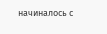начиналось с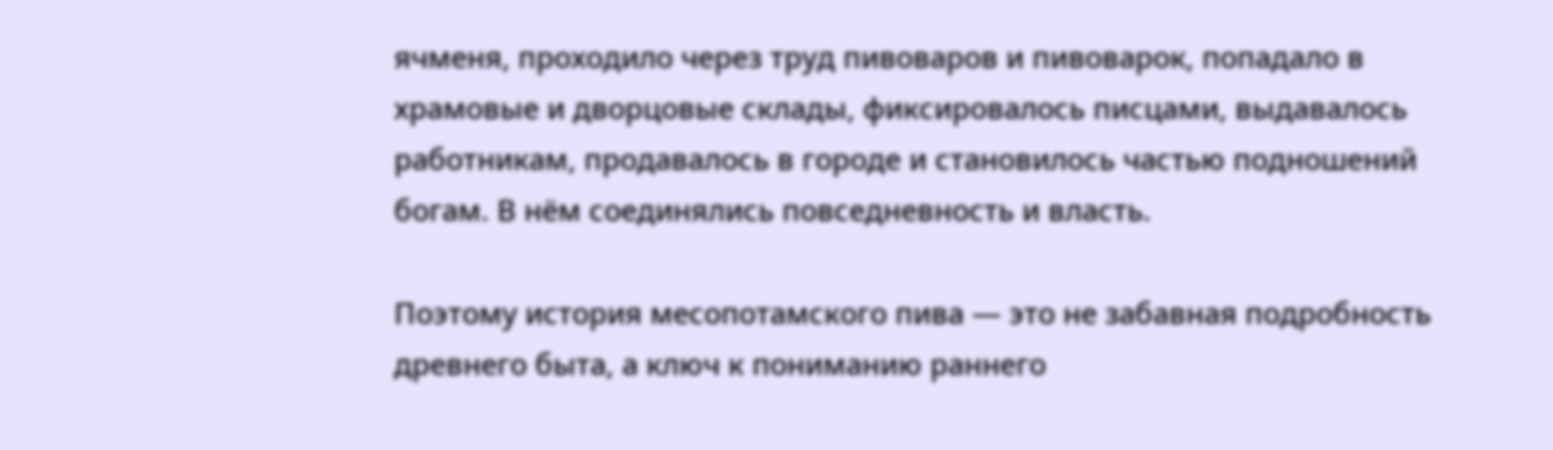ячменя, проходило через труд пивоваров и пивоварок, попадало в храмовые и дворцовые склады, фиксировалось писцами, выдавалось работникам, продавалось в городе и становилось частью подношений богам. В нём соединялись повседневность и власть.

Поэтому история месопотамского пива — это не забавная подробность древнего быта, а ключ к пониманию раннего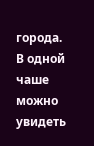города. В одной чаше можно увидеть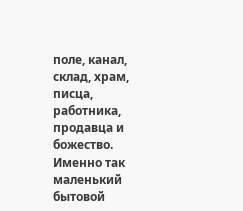поле, канал, склад, храм, писца, работника, продавца и божество. Именно так маленький бытовой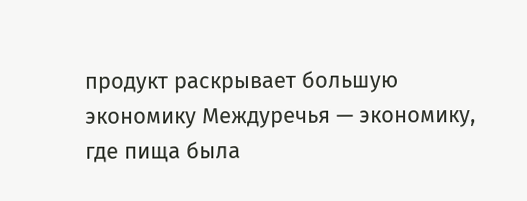продукт раскрывает большую экономику Междуречья — экономику, где пища была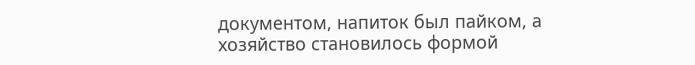документом, напиток был пайком, а хозяйство становилось формой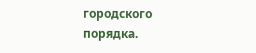городского порядка.